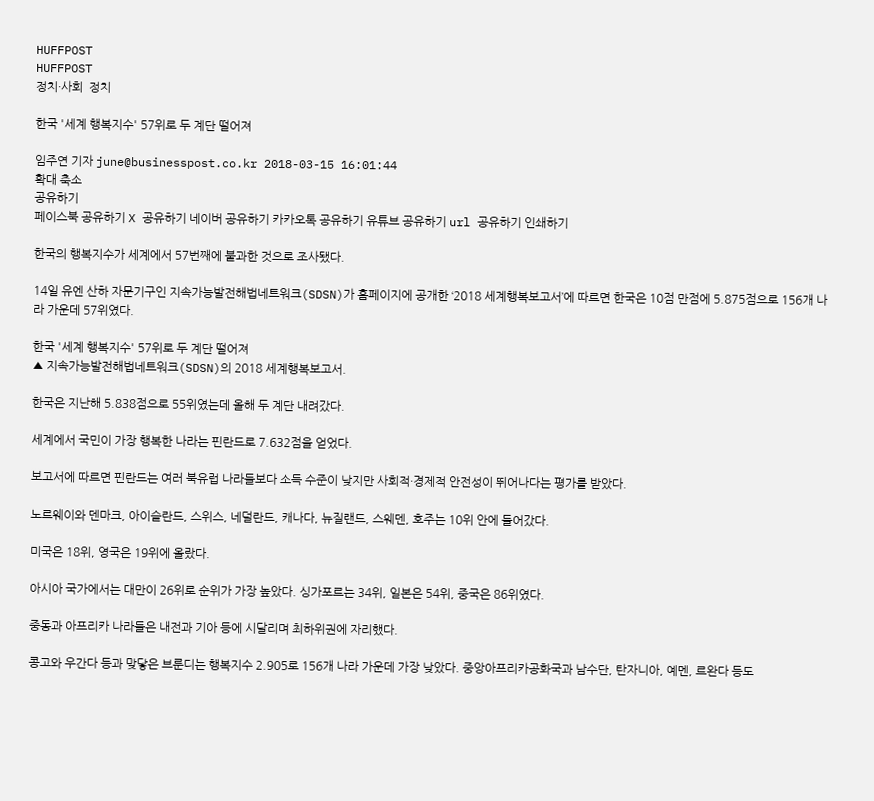HUFFPOST
HUFFPOST
정치·사회  정치

한국 '세계 행복지수' 57위로 두 계단 떨어져

임주연 기자 june@businesspost.co.kr 2018-03-15 16:01:44
확대 축소
공유하기
페이스북 공유하기 X 공유하기 네이버 공유하기 카카오톡 공유하기 유튜브 공유하기 url 공유하기 인쇄하기

한국의 행복지수가 세계에서 57번째에 불과한 것으로 조사됐다.

14일 유엔 산하 자문기구인 지속가능발전해법네트워크(SDSN)가 홈페이지에 공개한 ‘2018 세계행복보고서’에 따르면 한국은 10점 만점에 5.875점으로 156개 나라 가운데 57위였다.

한국 '세계 행복지수' 57위로 두 계단 떨어져
▲ 지속가능발전해법네트워크(SDSN)의 2018 세계행복보고서.

한국은 지난해 5.838점으로 55위였는데 올해 두 계단 내려갔다.

세계에서 국민이 가장 행복한 나라는 핀란드로 7.632점을 얻었다.

보고서에 따르면 핀란드는 여러 북유럽 나라들보다 소득 수준이 낮지만 사회적·경제적 안전성이 뛰어나다는 평가를 받았다.

노르웨이와 덴마크, 아이슬란드, 스위스, 네덜란드, 캐나다, 뉴질랜드, 스웨덴, 호주는 10위 안에 들어갔다.

미국은 18위, 영국은 19위에 올랐다.

아시아 국가에서는 대만이 26위로 순위가 가장 높았다. 싱가포르는 34위, 일본은 54위, 중국은 86위였다.

중동과 아프리카 나라들은 내전과 기아 등에 시달리며 최하위권에 자리했다.

콩고와 우간다 등과 맞닿은 브룬디는 행복지수 2.905로 156개 나라 가운데 가장 낮았다. 중앙아프리카공화국과 남수단, 탄자니아, 예멘, 르완다 등도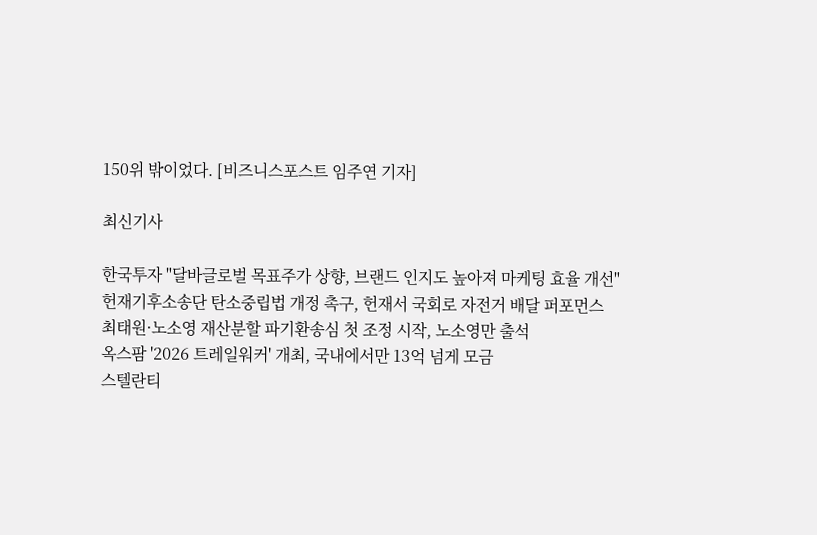150위 밖이었다. [비즈니스포스트 임주연 기자]

최신기사

한국투자 "달바글로벌 목표주가 상향, 브랜드 인지도 높아져 마케팅 효율 개선"
헌재기후소송단 탄소중립법 개정 촉구, 헌재서 국회로 자전거 배달 퍼포먼스
최태원·노소영 재산분할 파기환송심 첫 조정 시작, 노소영만 출석
옥스팜 '2026 트레일워커' 개최, 국내에서만 13억 넘게 모금
스텔란티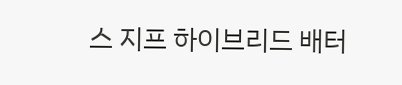스 지프 하이브리드 배터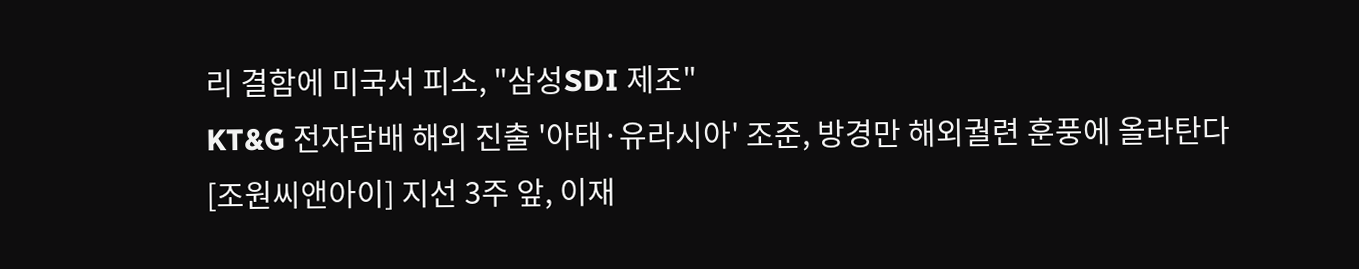리 결함에 미국서 피소, "삼성SDI 제조"
KT&G 전자담배 해외 진출 '아태·유라시아' 조준, 방경만 해외궐련 훈풍에 올라탄다
[조원씨앤아이] 지선 3주 앞, 이재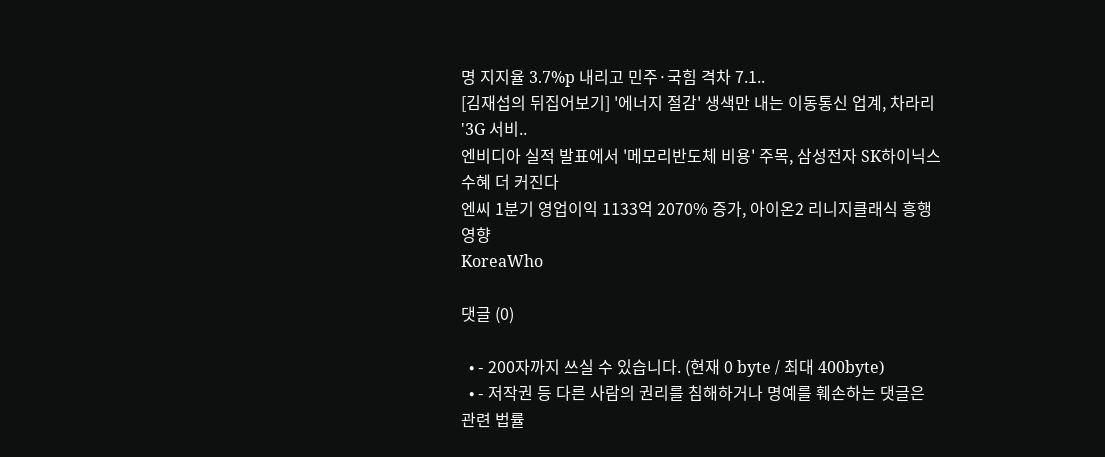명 지지율 3.7%p 내리고 민주·국힘 격차 7.1..
[김재섭의 뒤집어보기] '에너지 절감' 생색만 내는 이동통신 업계, 차라리 '3G 서비..
엔비디아 실적 발표에서 '메모리반도체 비용' 주목, 삼성전자 SK하이닉스 수혜 더 커진다
엔씨 1분기 영업이익 1133억 2070% 증가, 아이온2 리니지클래식 흥행 영향
KoreaWho

댓글 (0)

  • - 200자까지 쓰실 수 있습니다. (현재 0 byte / 최대 400byte)
  • - 저작권 등 다른 사람의 권리를 침해하거나 명예를 훼손하는 댓글은 관련 법률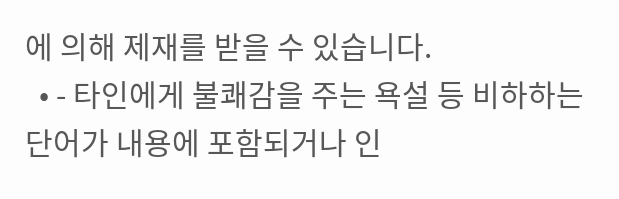에 의해 제재를 받을 수 있습니다.
  • - 타인에게 불쾌감을 주는 욕설 등 비하하는 단어가 내용에 포함되거나 인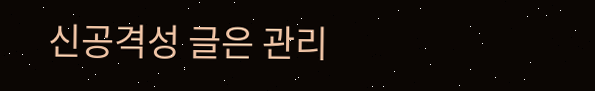신공격성 글은 관리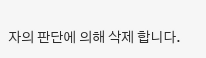자의 판단에 의해 삭제 합니다.